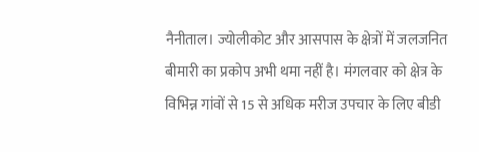नैनीताल। ज्योलीकोट और आसपास के क्षेत्रों में जलजनित बीमारी का प्रकोप अभी थमा नहीं है। मंगलवार को क्षेत्र के विभिन्न गांवों से 15 से अधिक मरीज उपचार के लिए बीडी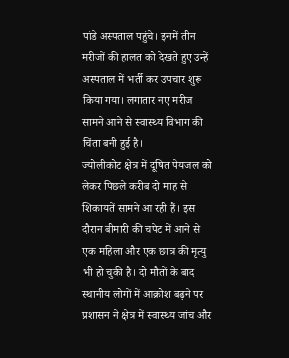पांडे अस्पताल पहुंचे। इनमें तीन मरीजों की हालत को देखते हुए उन्हें अस्पताल में भर्ती कर उपचार शुरू किया गया। लगातार नए मरीज सामने आने से स्वास्थ्य विभाग की चिंता बनी हुई है।
ज्योलीकोट क्षेत्र में दूषित पेयजल को लेकर पिछले करीब दो माह से शिकायतें सामने आ रही हैं। इस दौरान बीमारी की चपेट में आने से एक महिला और एक छात्र की मृत्यु भी हो चुकी है। दो मौतों के बाद स्थानीय लोगों में आक्रोश बढ़ने पर प्रशासन ने क्षेत्र में स्वास्थ्य जांच और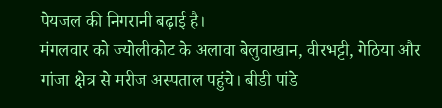पेयजल की निगरानी बढ़ाई है।
मंगलवार को ज्योलीकोट के अलावा बेलुवाखान, वीरभट्टी, गेठिया और गांजा क्षेत्र से मरीज अस्पताल पहुंचे। बीडी पांडे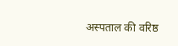अस्पताल की वरिष्ठ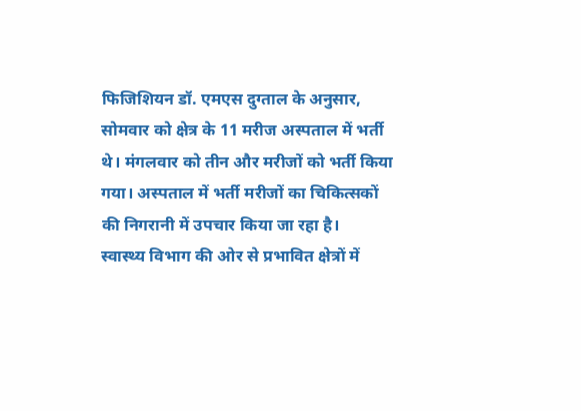फिजिशियन डॉ. एमएस दुग्ताल के अनुसार, सोमवार को क्षेत्र के 11 मरीज अस्पताल में भर्ती थे। मंगलवार को तीन और मरीजों को भर्ती किया गया। अस्पताल में भर्ती मरीजों का चिकित्सकों की निगरानी में उपचार किया जा रहा है।
स्वास्थ्य विभाग की ओर से प्रभावित क्षेत्रों में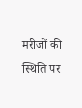मरीजों की स्थिति पर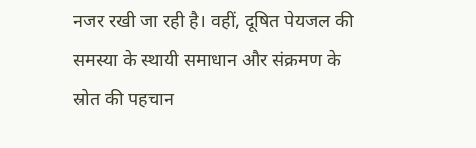नजर रखी जा रही है। वहीं, दूषित पेयजल की समस्या के स्थायी समाधान और संक्रमण के स्रोत की पहचान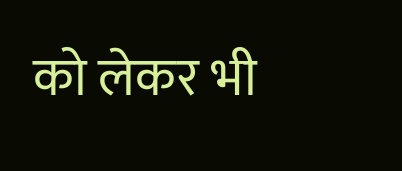को लेकर भी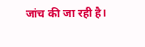जांच की जा रही है।